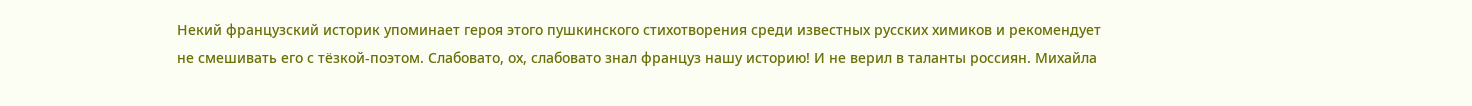Некий французский историк упоминает героя этого пушкинского стихотворения среди известных русских химиков и рекомендует не смешивать его с тёзкой-поэтом. Слабовато, ох, слабовато знал француз нашу историю! И не верил в таланты россиян. Михайла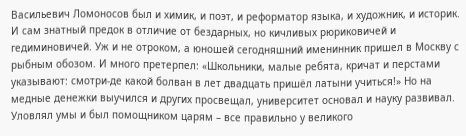Васильевич Ломоносов был и химик, и поэт, и реформатор языка, и художник, и историк.
И сам знатный предок в отличие от бездарных, но кичливых рюриковичей и гедиминовичей. Уж и не отроком, а юношей сегодняшний именинник пришел в Москву с рыбным обозом. И много претерпел: «Школьники, малые ребята, кричат и перстами указывают: смотри-де какой болван в лет двадцать пришёл латыни учиться!» Но на медные денежки выучился и других просвещал, университет основал и науку развивал. Уловлял умы и был помощником царям – все правильно у великого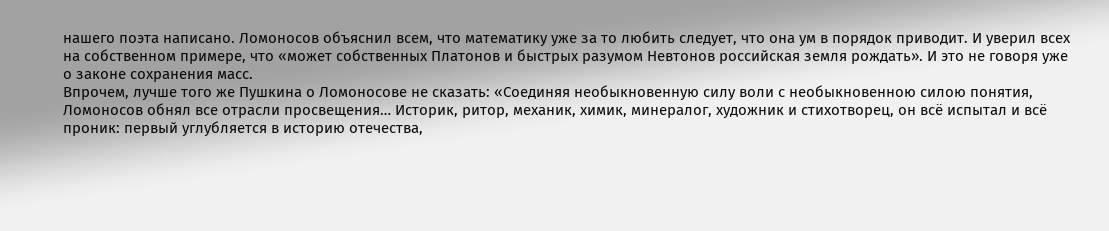нашего поэта написано. Ломоносов объяснил всем, что математику уже за то любить следует, что она ум в порядок приводит. И уверил всех на собственном примере, что «может собственных Платонов и быстрых разумом Невтонов российская земля рождать». И это не говоря уже о законе сохранения масс.
Впрочем, лучше того же Пушкина о Ломоносове не сказать: «Соединяя необыкновенную силу воли с необыкновенною силою понятия, Ломоносов обнял все отрасли просвещения… Историк, ритор, механик, химик, минералог, художник и стихотворец, он всё испытал и всё проник: первый углубляется в историю отечества,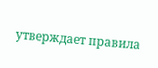утверждает правила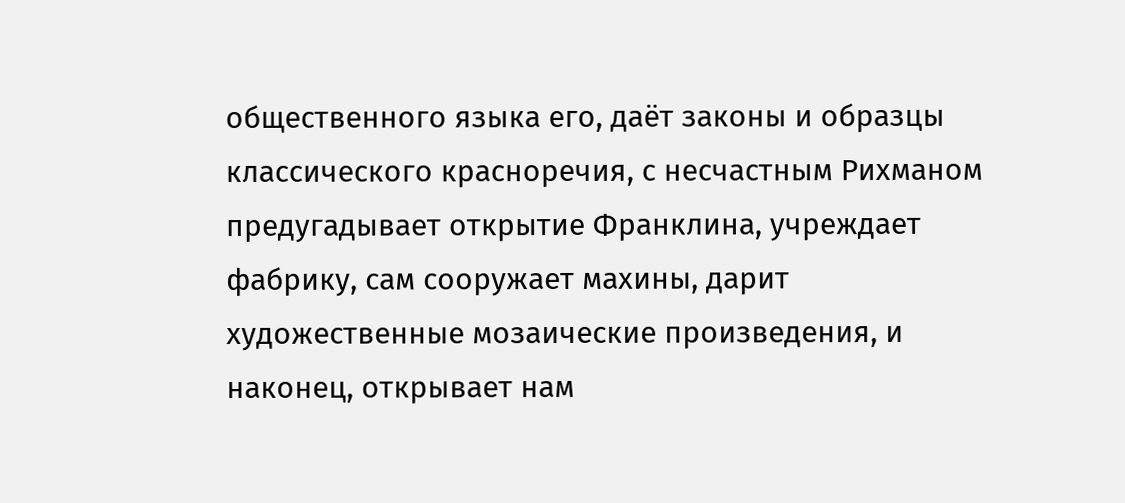общественного языка его, даёт законы и образцы классического красноречия, с несчастным Рихманом предугадывает открытие Франклина, учреждает фабрику, сам сооружает махины, дарит художественные мозаические произведения, и наконец, открывает нам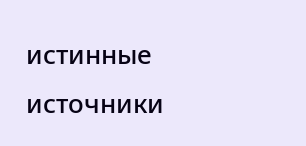истинные источники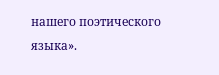нашего поэтического языка».